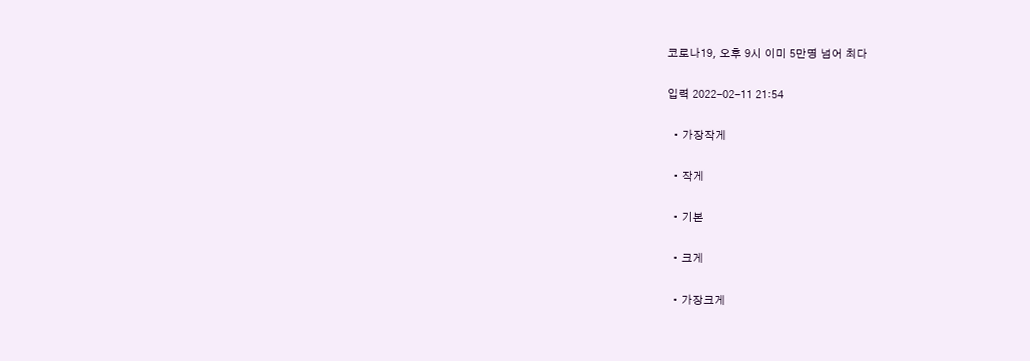코로나19, 오후 9시 이미 5만명 넘어 최다

입력 2022-02-11 21:54

  • 가장작게

  • 작게

  • 기본

  • 크게

  • 가장크게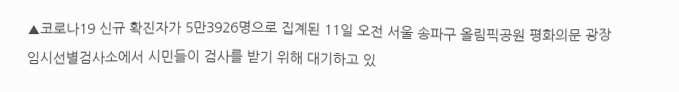▲코로나19 신규 확진자가 5만3926명으로 집계된 11일 오전 서울 송파구 올림픽공원 평화의문 광장 임시선별검사소에서 시민들이 검사를 받기 위해 대기하고 있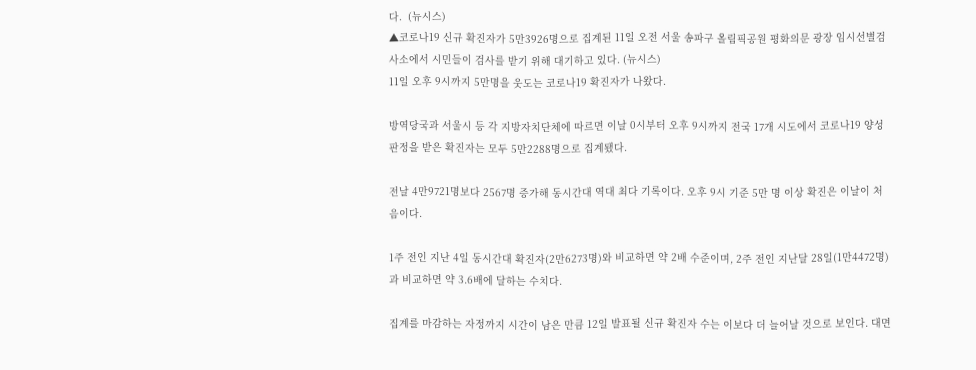다.  (뉴시스)
▲코로나19 신규 확진자가 5만3926명으로 집계된 11일 오전 서울 송파구 올림픽공원 평화의문 광장 임시선별검사소에서 시민들이 검사를 받기 위해 대기하고 있다. (뉴시스)
11일 오후 9시까지 5만명을 웃도는 코로나19 확진자가 나왔다.

방역당국과 서울시 등 각 지방자치단체에 따르면 이날 0시부터 오후 9시까지 전국 17개 시도에서 코로나19 양성 판정을 받은 확진자는 모두 5만2288명으로 집계됐다.

전날 4만9721명보다 2567명 증가해 동시간대 역대 최다 기록이다. 오후 9시 기준 5만 명 이상 확진은 이날이 처음이다.

1주 전인 지난 4일 동시간대 확진자(2만6273명)와 비교하면 약 2배 수준이며, 2주 전인 지난달 28일(1만4472명)과 비교하면 약 3.6배에 달하는 수치다.

집계를 마감하는 자정까지 시간이 남은 만큼 12일 발표될 신규 확진자 수는 이보다 더 늘어날 것으로 보인다. 대면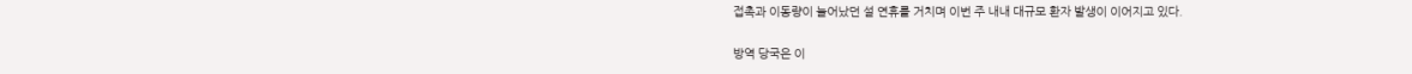접촉과 이동량이 늘어났던 설 연휴를 거치며 이번 주 내내 대규모 환자 발생이 이어지고 있다.

방역 당국은 이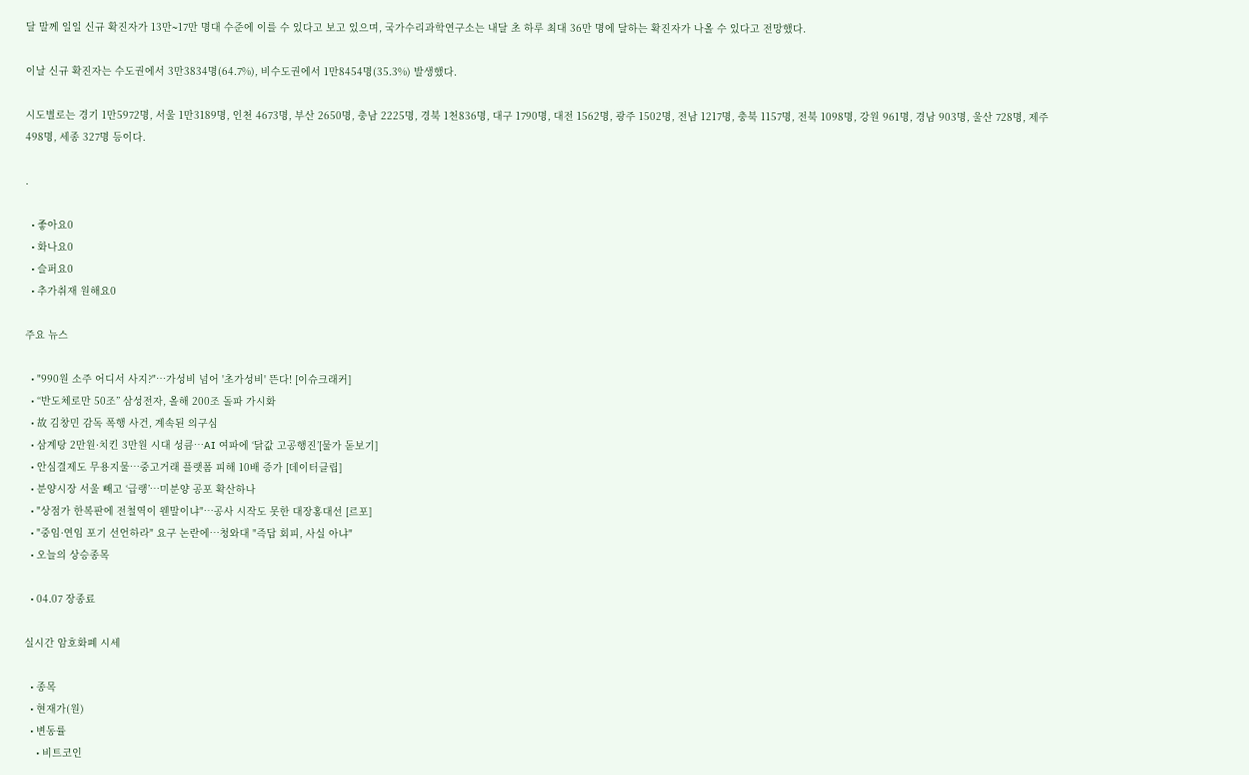달 말께 일일 신규 확진자가 13만∼17만 명대 수준에 이를 수 있다고 보고 있으며, 국가수리과학연구소는 내달 초 하루 최대 36만 명에 달하는 확진자가 나올 수 있다고 전망했다.

이날 신규 확진자는 수도권에서 3만3834명(64.7%), 비수도권에서 1만8454명(35.3%) 발생했다.

시도별로는 경기 1만5972명, 서울 1만3189명, 인천 4673명, 부산 2650명, 충남 2225명, 경북 1천836명, 대구 1790명, 대전 1562명, 광주 1502명, 전남 1217명, 충북 1157명, 전북 1098명, 강원 961명, 경남 903명, 울산 728명, 제주 498명, 세종 327명 등이다.

.

  • 좋아요0
  • 화나요0
  • 슬퍼요0
  • 추가취재 원해요0

주요 뉴스

  • "990원 소주 어디서 사지?"⋯가성비 넘어 '초가성비' 뜬다! [이슈크래커]
  • “반도체로만 50조” 삼성전자, 올해 200조 돌파 가시화
  • 故 김창민 감독 폭행 사건, 계속된 의구심
  • 삼계탕 2만원·치킨 3만원 시대 성큼⋯AI 여파에 ‘닭값 고공행진’[물가 돋보기]
  • 안심결제도 무용지물…중고거래 플랫폼 피해 10배 증가 [데이터클립]
  • 분양시장 서울 빼고 ‘급랭’⋯미분양 공포 확산하나
  • "상점가 한복판에 전철역이 웬말이냐"…공사 시작도 못한 대장홍대선 [르포]
  • "중임·연임 포기 선언하라" 요구 논란에…청와대 "즉답 회피, 사실 아냐"
  • 오늘의 상승종목

  • 04.07 장종료

실시간 암호화폐 시세

  • 종목
  • 현재가(원)
  • 변동률
    • 비트코인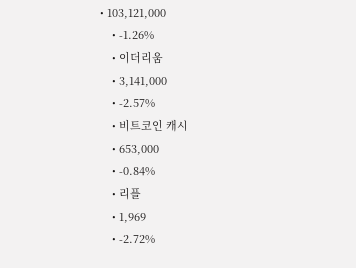• 103,121,000
    • -1.26%
    • 이더리움
    • 3,141,000
    • -2.57%
    • 비트코인 캐시
    • 653,000
    • -0.84%
    • 리플
    • 1,969
    • -2.72%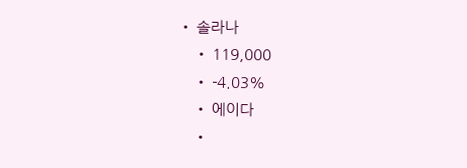• 솔라나
    • 119,000
    • -4.03%
    • 에이다
    •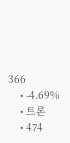366
    • -4.69%
    • 트론
    • 474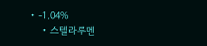• -1.04%
    • 스텔라루멘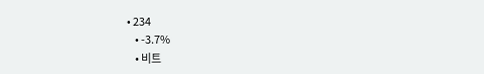• 234
    • -3.7%
    • 비트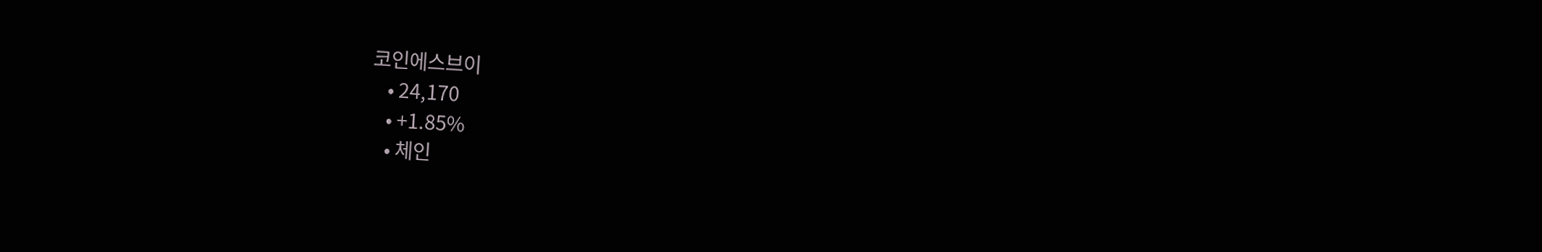코인에스브이
    • 24,170
    • +1.85%
    • 체인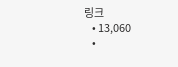링크
    • 13,060
    •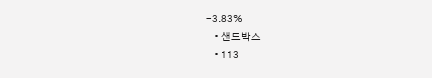-3.83%
    • 샌드박스
    • 113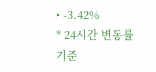• -3.42%
* 24시간 변동률 기준